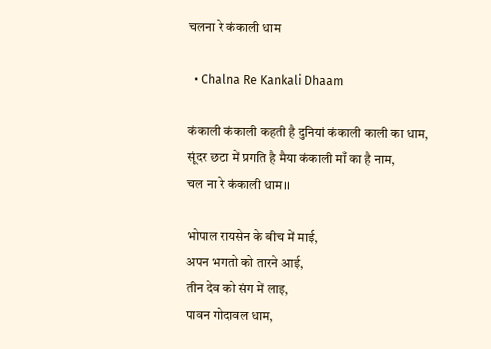चलना रे कंकाली धाम

  • Chalna Re Kankali Dhaam

कंकाली कंकाली कहती है दुनियां कंकाली काली का धाम,
सूंदर छटा में प्रगति है मैया कंकाली माँ का है नाम,
चल ना रे कंकाली धाम।।

भोपाल रायसेन के बीच में माई,
अपन भगतो को तारने आई,
तीन देव को संग में लाइ,
पावन गोदावल धाम,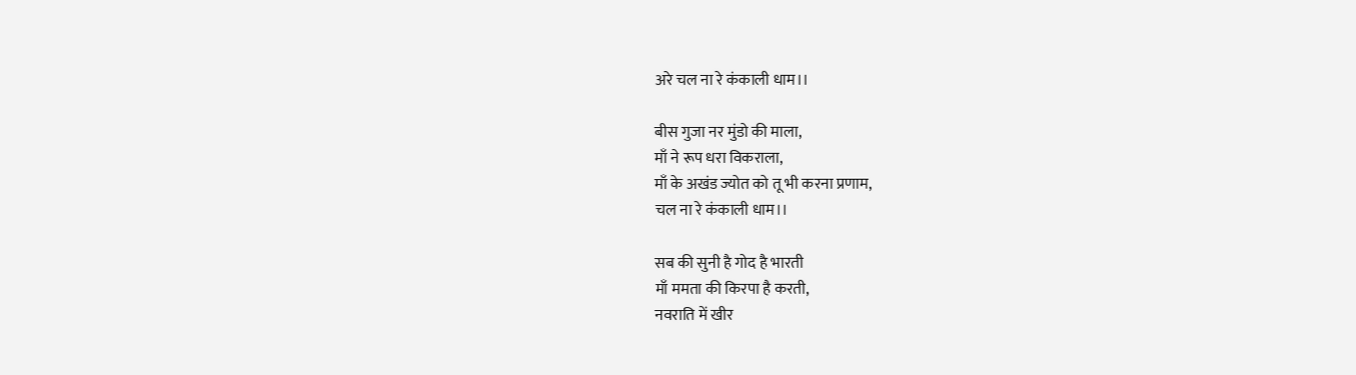अरे चल ना रे कंकाली धाम।।

बीस गुजा नर मुंडो की माला,
माँ ने रूप धरा विकराला,
माँ के अखंड ज्योत को तू भी करना प्रणाम,
चल ना रे कंकाली धाम।।

सब की सुनी है गोद है भारती
माँ ममता की किरपा है करती,
नवराति में खीर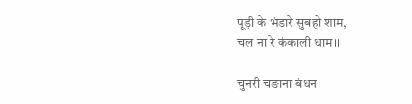पूड़ी के भंडारे सुबहो शाम,
चल ना रे कंकाली धाम।।

चुनरी चङाना बंधन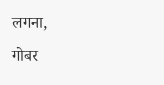लगना,
गोबर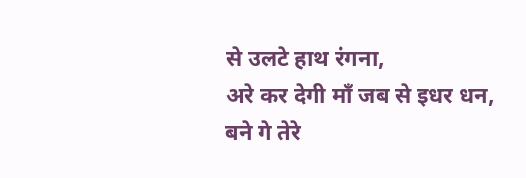से उलटे हाथ रंगना,
अरे कर देगी माँ जब से इधर धन,
बने गे तेरे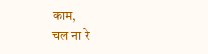काम,
चल ना रे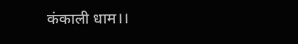कंकाली धाम।।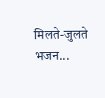मिलते-जुलते भजन...